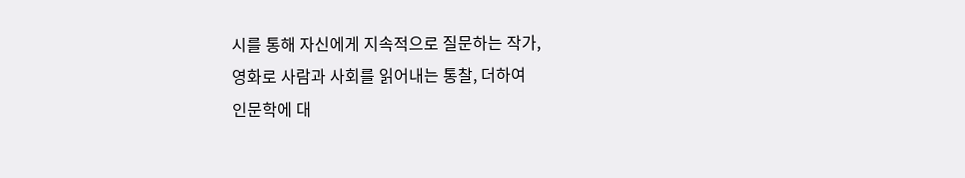시를 통해 자신에게 지속적으로 질문하는 작가,
영화로 사람과 사회를 읽어내는 통찰, 더하여
인문학에 대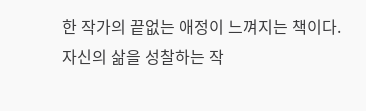한 작가의 끝없는 애정이 느껴지는 책이다.
자신의 삶을 성찰하는 작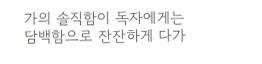가의 솔직함이 독자에게는
담백함으로 잔잔하게 다가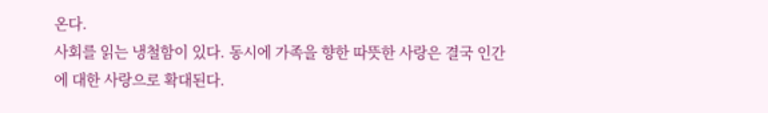온다.
사회를 읽는 냉철함이 있다. 동시에 가족을 향한 따뜻한 사랑은 결국 인간에 대한 사랑으로 확대된다.